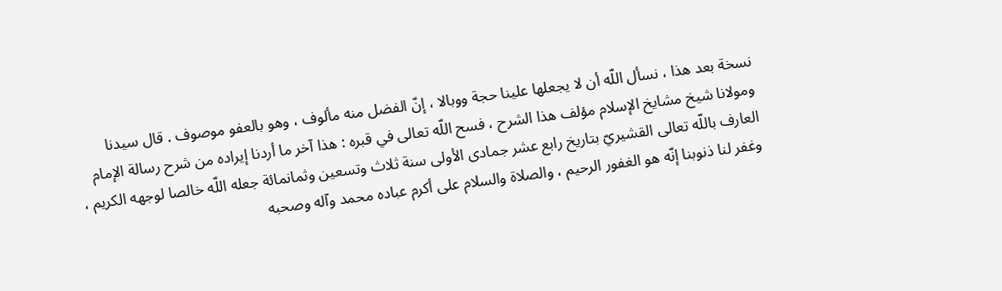نسخة بعد هذا ، نسأل اللّه أن لا يجعلها علينا حجة ووبالا ، إنّ الفضل منه مألوف ، وهو بالعفو موصوف . قال سيدنا ومولانا شيخ مشايخ الإسلام مؤلف هذا الشرح ، فسح اللّه تعالى في قبره : هذا آخر ما أردنا إيراده من شرح رسالة الإمام العارف باللّه تعالى القشيريّ بتاريخ رابع عشر جمادى الأولى سنة ثلاث وتسعين وثمانمائة جعله اللّه خالصا لوجهه الكريم ، وغفر لنا ذنوبنا إنّه هو الغفور الرحيم ، والصلاة والسلام على أكرم عباده محمد وآله وصحبه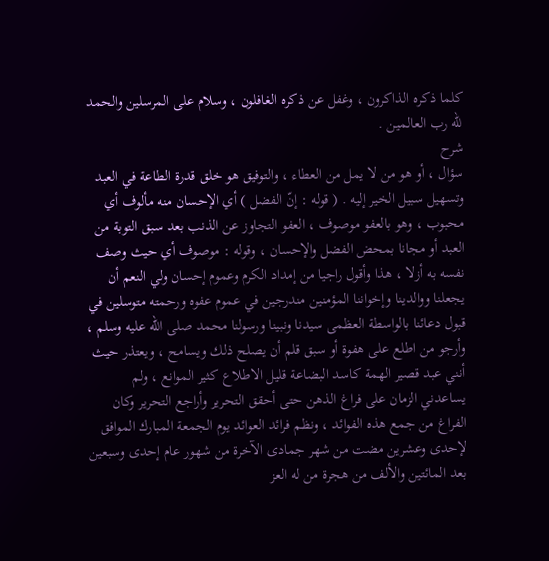كلما ذكره الذاكرون ، وغفل عن ذكره الغافلون ، وسلام على المرسلين والحمد للّه رب العالمين .
شرح
سؤال ، أو هو من لا يمل من العطاء ، والتوفيق هو خلق قدرة الطاعة في العبد وتسهيل سبيل الخير إليه . ( قوله : إنّ الفضل ) أي الإحسان منه مألوف أي محبوب ، وهو بالعفو موصوف ، العفو التجاوز عن الذنب بعد سبق التوبة من العبد أو مجانا بمحض الفضل والإحسان ، وقوله : موصوف أي حيث وصف نفسه به أزلا ، هذا وأقول راجيا من إمداد الكرم وعموم إحسان ولي النعم أن يجعلنا ووالدينا وإخواننا المؤمنين مندرجين في عموم عفوه ورحمته متوسلين في قبول دعائنا بالواسطة العظمى سيدنا ونبينا ورسولنا محمد صلى اللّه عليه وسلم ، وأرجو من اطلع على هفوة أو سبق قلم أن يصلح ذلك ويسامح ، ويعتذر حيث أنني عبد قصير الهمة كاسد البضاعة قليل الاطلاع كثير الموانع ، ولم يساعدني الزمان على فراغ الذهن حتى أحقق التحرير وأراجع التحرير وكان الفراغ من جمع هذه الفوائد ، ونظم فرائد العوائد يوم الجمعة المبارك الموافق لإحدى وعشرين مضت من شهر جمادى الآخرة من شهور عام إحدى وسبعين بعد المائتين والألف من هجرة من له العز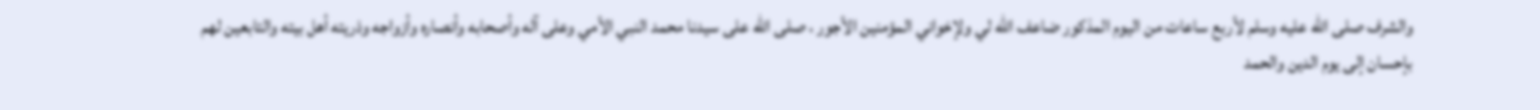والشرف صلى اللّه عليه وسلم لأربع ساعات من اليوم المذكور ضاعف اللّه لي ولإخواني المؤمنين الأجور ، صلى اللّه على سيدنا محمد النبي الأمي وعلى آله وأصحابه وأنصاره وأزواجه وذريته أهل بيته والتابعين لهم بإحسان إلى يوم الدين والحمد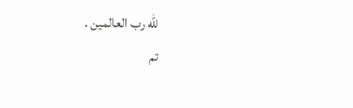للّه رب العالمين .
تم